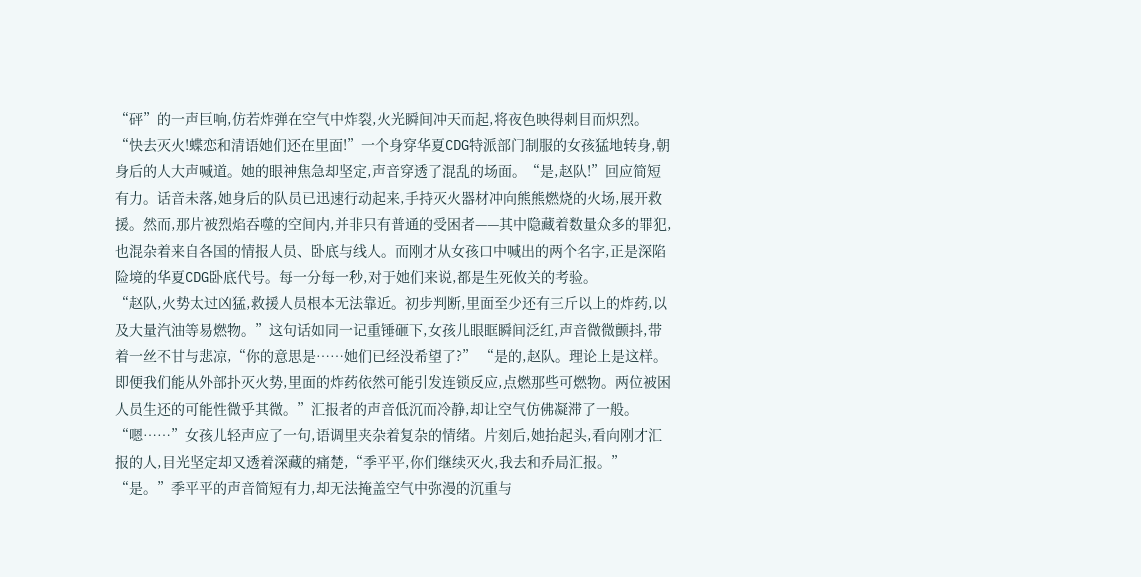“砰”的一声巨响,仿若炸弹在空气中炸裂,火光瞬间冲天而起,将夜色映得刺目而炽烈。“快去灭火!蝶恋和清语她们还在里面!”一个身穿华夏CDG特派部门制服的女孩猛地转身,朝身后的人大声喊道。她的眼神焦急却坚定,声音穿透了混乱的场面。“是,赵队!”回应简短有力。话音未落,她身后的队员已迅速行动起来,手持灭火器材冲向熊熊燃烧的火场,展开救援。然而,那片被烈焰吞噬的空间内,并非只有普通的受困者——其中隐藏着数量众多的罪犯,也混杂着来自各国的情报人员、卧底与线人。而刚才从女孩口中喊出的两个名字,正是深陷险境的华夏CDG卧底代号。每一分每一秒,对于她们来说,都是生死攸关的考验。
“赵队,火势太过凶猛,救援人员根本无法靠近。初步判断,里面至少还有三斤以上的炸药,以及大量汽油等易燃物。”这句话如同一记重锤砸下,女孩儿眼眶瞬间泛红,声音微微颤抖,带着一丝不甘与悲凉,“你的意思是……她们已经没希望了?” “是的,赵队。理论上是这样。即便我们能从外部扑灭火势,里面的炸药依然可能引发连锁反应,点燃那些可燃物。两位被困人员生还的可能性微乎其微。”汇报者的声音低沉而冷静,却让空气仿佛凝滞了一般。 “嗯……”女孩儿轻声应了一句,语调里夹杂着复杂的情绪。片刻后,她抬起头,看向刚才汇报的人,目光坚定却又透着深藏的痛楚,“季平平,你们继续灭火,我去和乔局汇报。” “是。”季平平的声音简短有力,却无法掩盖空气中弥漫的沉重与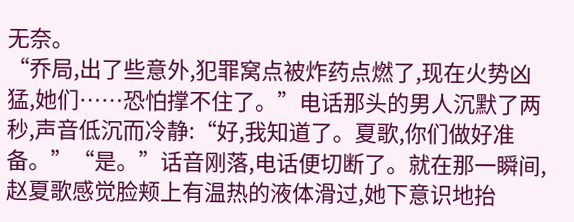无奈。
“乔局,出了些意外,犯罪窝点被炸药点燃了,现在火势凶猛,她们……恐怕撑不住了。”电话那头的男人沉默了两秒,声音低沉而冷静:“好,我知道了。夏歌,你们做好准备。”“是。”话音刚落,电话便切断了。就在那一瞬间,赵夏歌感觉脸颊上有温热的液体滑过,她下意识地抬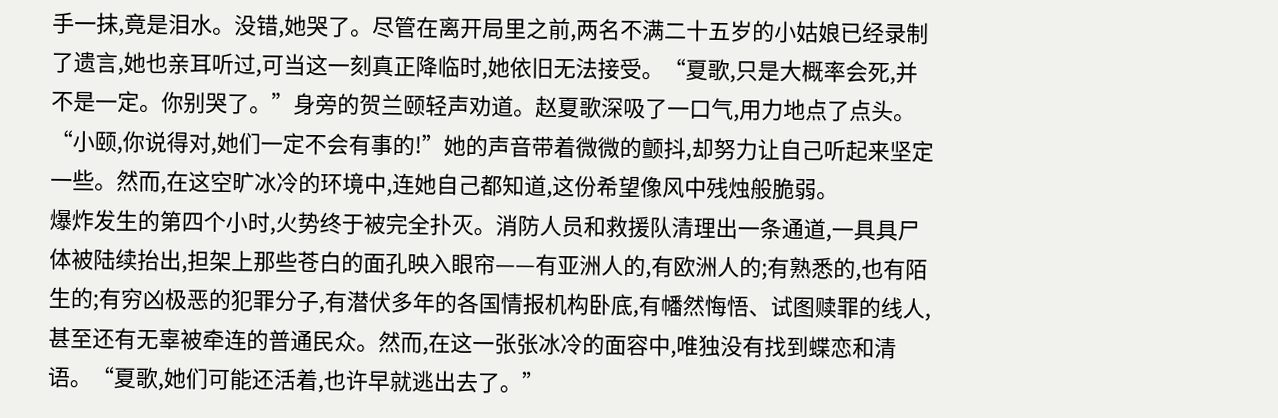手一抹,竟是泪水。没错,她哭了。尽管在离开局里之前,两名不满二十五岁的小姑娘已经录制了遗言,她也亲耳听过,可当这一刻真正降临时,她依旧无法接受。“夏歌,只是大概率会死,并不是一定。你别哭了。”身旁的贺兰颐轻声劝道。赵夏歌深吸了一口气,用力地点了点头。“小颐,你说得对,她们一定不会有事的!”她的声音带着微微的颤抖,却努力让自己听起来坚定一些。然而,在这空旷冰冷的环境中,连她自己都知道,这份希望像风中残烛般脆弱。
爆炸发生的第四个小时,火势终于被完全扑灭。消防人员和救援队清理出一条通道,一具具尸体被陆续抬出,担架上那些苍白的面孔映入眼帘——有亚洲人的,有欧洲人的;有熟悉的,也有陌生的;有穷凶极恶的犯罪分子,有潜伏多年的各国情报机构卧底,有幡然悔悟、试图赎罪的线人,甚至还有无辜被牵连的普通民众。然而,在这一张张冰冷的面容中,唯独没有找到蝶恋和清语。“夏歌,她们可能还活着,也许早就逃出去了。”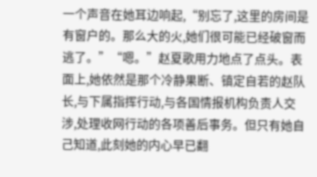一个声音在她耳边响起,“别忘了,这里的房间是有窗户的。那么大的火,她们很可能已经破窗而逃了。”“嗯。”赵夏歌用力地点了点头。表面上,她依然是那个冷静果断、镇定自若的赵队长,与下属指挥行动,与各国情报机构负责人交涉,处理收网行动的各项善后事务。但只有她自己知道,此刻她的内心早已翻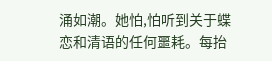涌如潮。她怕,怕听到关于蝶恋和清语的任何噩耗。每抬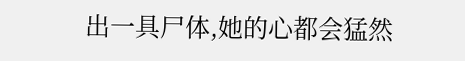出一具尸体,她的心都会猛然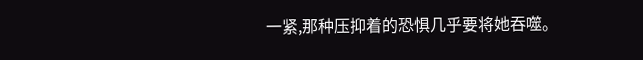一紧,那种压抑着的恐惧几乎要将她吞噬。